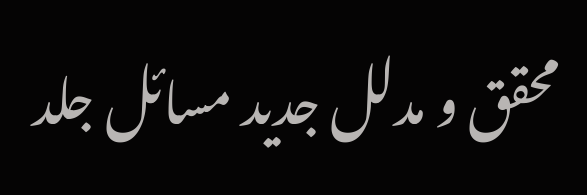محقق و مدلل جدید مسائل جلد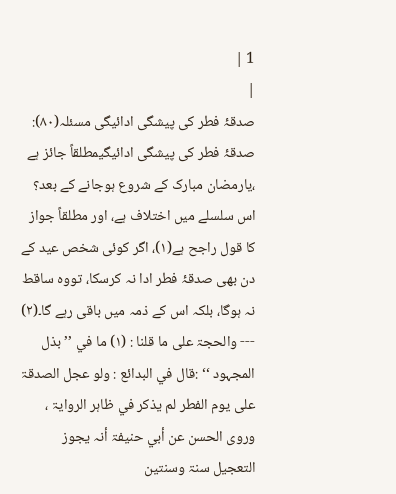1 |
|
صدقۂ فطر کی پیشگی ادائیگی مسئلہ(۸۰): صدقۂ فطر کی پیشگی ادائیگیمطلقاً جائز ہے ،یارمضان مبارک کے شروع ہوجانے کے بعد؟ اس سلسلے میں اختلاف ہے، اور مطلقاً جواز کا قول راجح ہے(۱)، اگر کوئی شخص عید کے دن بھی صدقۂ فطر ادا نہ کرسکا، تووہ ساقط نہ ہوگا، بلکہ اس کے ذمہ میں باقی رہے گا۔(۲) --- والحجۃ علی ما قلنا : (۱) ما في ’’ بذل المجہود ‘‘ :قال في البدائع : ولو عجل الصدقۃ علی یوم الفطر لم یذکر في ظاہر الروایۃ ، وروی الحسن عن أبي حنیفۃ أنہ یجوز التعجیل سنۃ وسنتین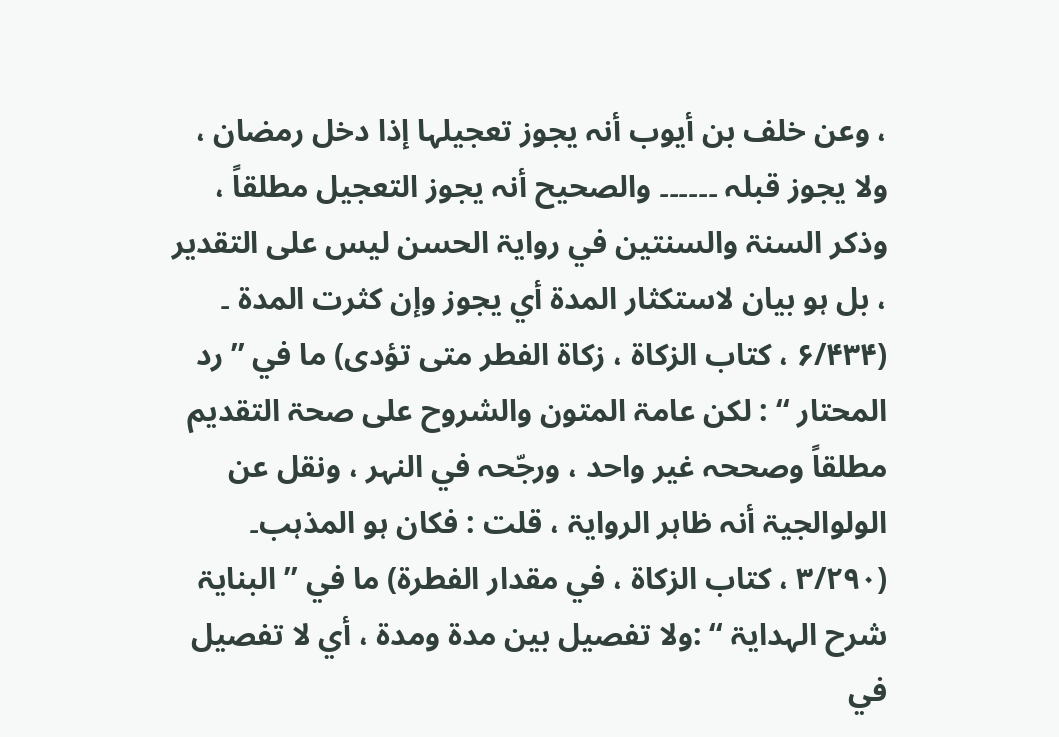، وعن خلف بن أیوب أنہ یجوز تعجیلہا إذا دخل رمضان ، ولا یجوز قبلہ ۔۔۔۔۔۔ والصحیح أنہ یجوز التعجیل مطلقاً ، وذکر السنۃ والسنتین في روایۃ الحسن لیس علی التقدیر ، بل ہو بیان لاستکثار المدۃ أي یجوز وإن کثرت المدۃ ۔ (۶/۴۳۴ ، کتاب الزکاۃ ، زکاۃ الفطر متی تؤدی) ما في ’’ رد المحتار ‘‘ : لکن عامۃ المتون والشروح علی صحۃ التقدیم مطلقاً وصححہ غیر واحد ، ورجّحہ في النہر ، ونقل عن الولوالجیۃ أنہ ظاہر الروایۃ ، قلت : فکان ہو المذہب۔ (۳/۲۹۰ ، کتاب الزکاۃ ، في مقدار الفطرۃ) ما في ’’ البنایۃ شرح الہدایۃ ‘‘ :ولا تفصیل بین مدۃ ومدۃ ، أي لا تفصیل في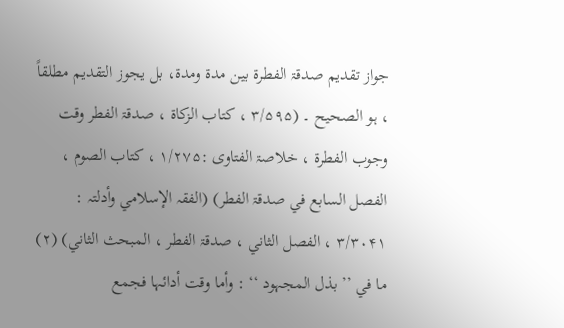جواز تقدیم صدقۃ الفطرۃ بین مدۃ ومدۃ، بل یجوز التقدیم مطلقاً ، ہو الصحیح ۔ (۳/۵۹۵ ، کتاب الزکاۃ ، صدقۃ الفطر وقت وجوب الفطرۃ ، خلاصۃ الفتاوی :۱/۲۷۵ ، کتاب الصوم ، الفصل السابع في صدقۃ الفطر) (الفقہ الإسلامي وأدلتہ : ۳/۳۰۴۱ ، الفصل الثاني ، صدقۃ الفطر ، المبحث الثاني) (۲) ما في ’’ بذل المجہود ‘‘ : وأما وقت أدائہا فجمع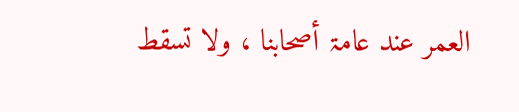العمر عند عامۃ أصحابنا ، ولا تسقط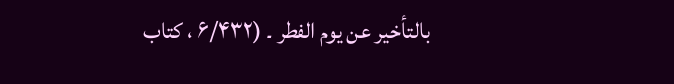بالتأخیر عن یوم الفطر ۔ (۶/۴۳۲ ، کتاب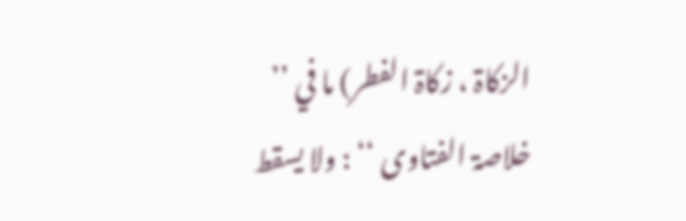الزکاۃ ، زکاۃ الفطر) ما في ’’ خلاصۃ الفتاوی ‘‘ : ولا یسقط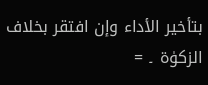بتأخیر الأداء وإن افتقر بخلاف الزکوٰۃ ۔ =